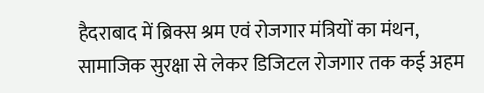हैदराबाद में ब्रिक्स श्रम एवं रोजगार मंत्रियों का मंथन, सामाजिक सुरक्षा से लेकर डिजिटल रोजगार तक कई अहम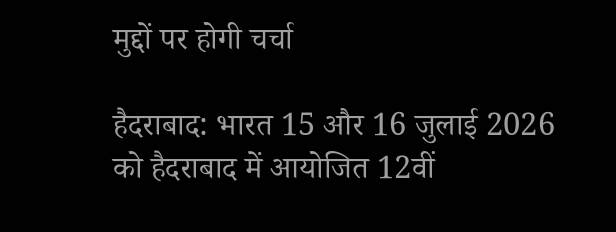मुद्दों पर होगी चर्चा

हैदराबाद: भारत 15 और 16 जुलाई 2026 को हैदराबाद में आयोजित 12वीं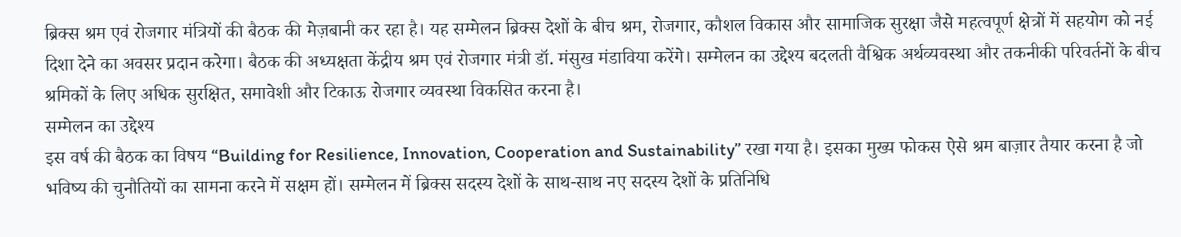ब्रिक्स श्रम एवं रोजगार मंत्रियों की बैठक की मेज़बानी कर रहा है। यह सम्मेलन ब्रिक्स देशों के बीच श्रम, रोजगार, कौशल विकास और सामाजिक सुरक्षा जैसे महत्वपूर्ण क्षेत्रों में सहयोग को नई दिशा देने का अवसर प्रदान करेगा। बैठक की अध्यक्षता केंद्रीय श्रम एवं रोजगार मंत्री डॉ. मंसुख मंडाविया करेंगे। सम्मेलन का उद्देश्य बदलती वैश्विक अर्थव्यवस्था और तकनीकी परिवर्तनों के बीच श्रमिकों के लिए अधिक सुरक्षित, समावेशी और टिकाऊ रोजगार व्यवस्था विकसित करना है।
सम्मेलन का उद्देश्य
इस वर्ष की बैठक का विषय “Building for Resilience, Innovation, Cooperation and Sustainability” रखा गया है। इसका मुख्य फोकस ऐसे श्रम बाज़ार तैयार करना है जो भविष्य की चुनौतियों का सामना करने में सक्षम हों। सम्मेलन में ब्रिक्स सदस्य देशों के साथ-साथ नए सदस्य देशों के प्रतिनिधि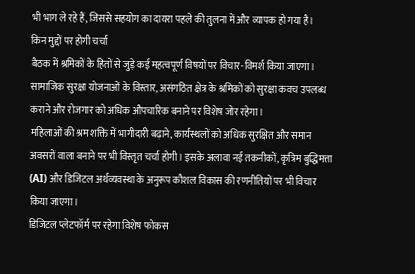भी भाग ले रहे हैं, जिससे सहयोग का दायरा पहले की तुलना में और व्यापक हो गया है।
किन मुद्दों पर होगी चर्चा
बैठक में श्रमिकों के हितों से जुड़े कई महत्वपूर्ण विषयों पर विचार-विमर्श किया जाएगा। सामाजिक सुरक्षा योजनाओं के विस्तार, असंगठित क्षेत्र के श्रमिकों को सुरक्षा कवच उपलब्ध कराने और रोजगार को अधिक औपचारिक बनाने पर विशेष जोर रहेगा।
महिलाओं की श्रम शक्ति में भागीदारी बढ़ाने, कार्यस्थलों को अधिक सुरक्षित और समान अवसरों वाला बनाने पर भी विस्तृत चर्चा होगी। इसके अलावा नई तकनीकों, कृत्रिम बुद्धिमत्ता (AI) और डिजिटल अर्थव्यवस्था के अनुरूप कौशल विकास की रणनीतियों पर भी विचार किया जाएगा।
डिजिटल प्लेटफॉर्म पर रहेगा विशेष फोकस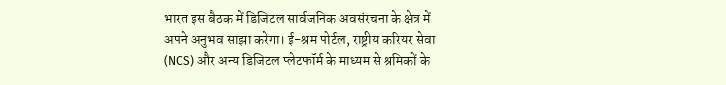भारत इस बैठक में डिजिटल सार्वजनिक अवसंरचना के क्षेत्र में अपने अनुभव साझा करेगा। ई-श्रम पोर्टल, राष्ट्रीय करियर सेवा (NCS) और अन्य डिजिटल प्लेटफॉर्म के माध्यम से श्रमिकों के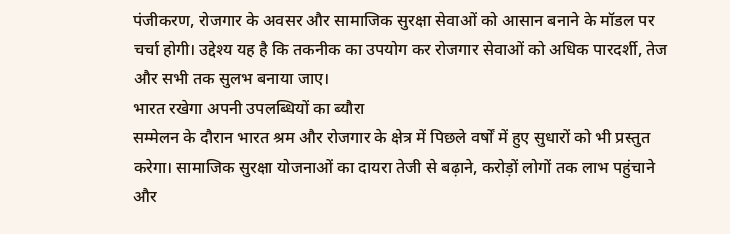पंजीकरण, रोजगार के अवसर और सामाजिक सुरक्षा सेवाओं को आसान बनाने के मॉडल पर चर्चा होगी। उद्देश्य यह है कि तकनीक का उपयोग कर रोजगार सेवाओं को अधिक पारदर्शी, तेज और सभी तक सुलभ बनाया जाए।
भारत रखेगा अपनी उपलब्धियों का ब्यौरा
सम्मेलन के दौरान भारत श्रम और रोजगार के क्षेत्र में पिछले वर्षों में हुए सुधारों को भी प्रस्तुत करेगा। सामाजिक सुरक्षा योजनाओं का दायरा तेजी से बढ़ाने, करोड़ों लोगों तक लाभ पहुंचाने और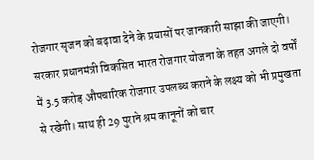रोजगार सृजन को बढ़ावा देने के प्रयासों पर जानकारी साझा की जाएगी।
सरकार प्रधानमंत्री विकसित भारत रोजगार योजना के तहत अगले दो वर्षों में 3.5 करोड़ औपचारिक रोजगार उपलब्ध कराने के लक्ष्य को भी प्रमुखता से रखेगी। साथ ही 29 पुराने श्रम कानूनों को चार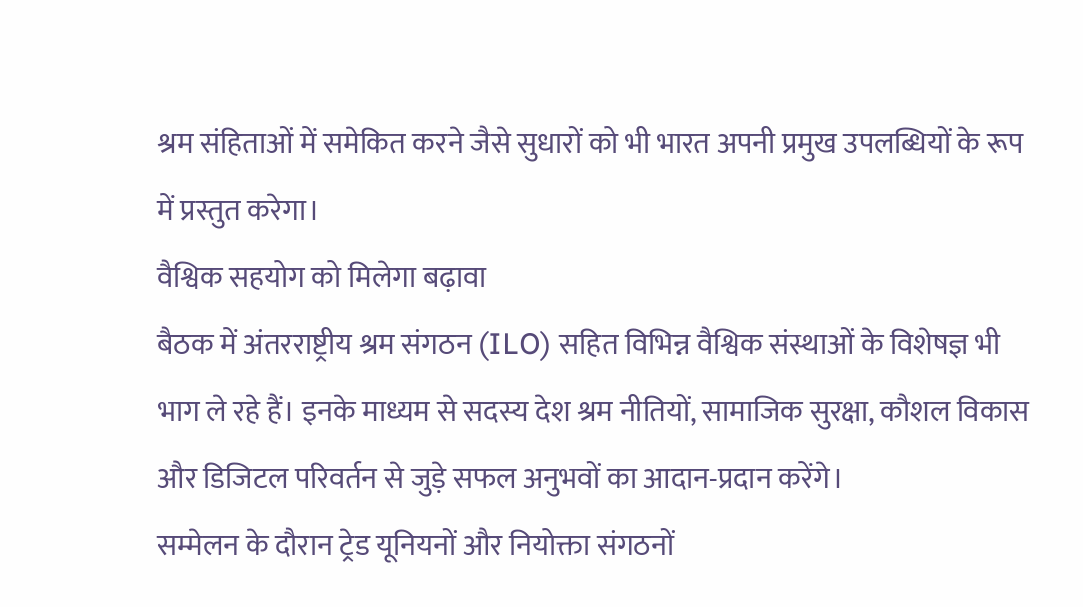श्रम संहिताओं में समेकित करने जैसे सुधारों को भी भारत अपनी प्रमुख उपलब्धियों के रूप में प्रस्तुत करेगा।
वैश्विक सहयोग को मिलेगा बढ़ावा
बैठक में अंतरराष्ट्रीय श्रम संगठन (ILO) सहित विभिन्न वैश्विक संस्थाओं के विशेषज्ञ भी भाग ले रहे हैं। इनके माध्यम से सदस्य देश श्रम नीतियों, सामाजिक सुरक्षा, कौशल विकास और डिजिटल परिवर्तन से जुड़े सफल अनुभवों का आदान-प्रदान करेंगे।
सम्मेलन के दौरान ट्रेड यूनियनों और नियोक्ता संगठनों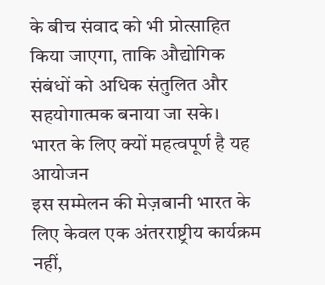के बीच संवाद को भी प्रोत्साहित किया जाएगा, ताकि औद्योगिक संबंधों को अधिक संतुलित और सहयोगात्मक बनाया जा सके।
भारत के लिए क्यों महत्वपूर्ण है यह आयोजन
इस सम्मेलन की मेज़बानी भारत के लिए केवल एक अंतरराष्ट्रीय कार्यक्रम नहीं,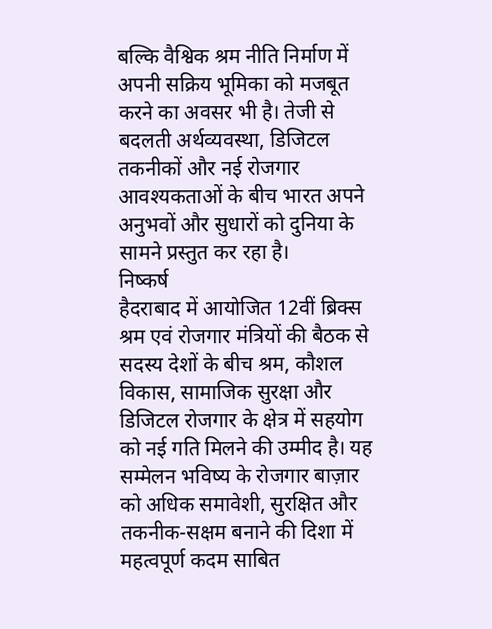बल्कि वैश्विक श्रम नीति निर्माण में अपनी सक्रिय भूमिका को मजबूत करने का अवसर भी है। तेजी से बदलती अर्थव्यवस्था, डिजिटल तकनीकों और नई रोजगार आवश्यकताओं के बीच भारत अपने अनुभवों और सुधारों को दुनिया के सामने प्रस्तुत कर रहा है।
निष्कर्ष
हैदराबाद में आयोजित 12वीं ब्रिक्स श्रम एवं रोजगार मंत्रियों की बैठक से सदस्य देशों के बीच श्रम, कौशल विकास, सामाजिक सुरक्षा और डिजिटल रोजगार के क्षेत्र में सहयोग को नई गति मिलने की उम्मीद है। यह सम्मेलन भविष्य के रोजगार बाज़ार को अधिक समावेशी, सुरक्षित और तकनीक-सक्षम बनाने की दिशा में महत्वपूर्ण कदम साबित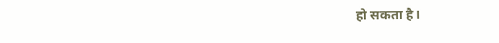हो सकता है।